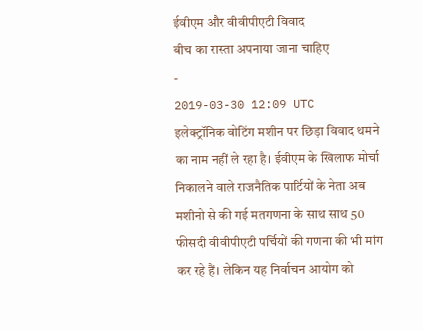ईवीएम और वीवीपीएटी विवाद
बीच का रास्ता अपनाया जाना चाहिए
-
2019-03-30 12:09 UTC
इलेक्ट्रॉनिक वोटिंग मशीन पर छिड़ा विवाद थमने का नाम नहीं ले रहा है। ईवीएम के खिलाफ मोर्चा निकालने वाले राजनैतिक पार्टियों के नेता अब मशीनो से की गई मतगणना के साथ साथ 50 फीसदी वीवीपीएटी पर्चियों की गणना की भी मांग कर रहे हैं। लेकिन यह निर्वाचन आयोग को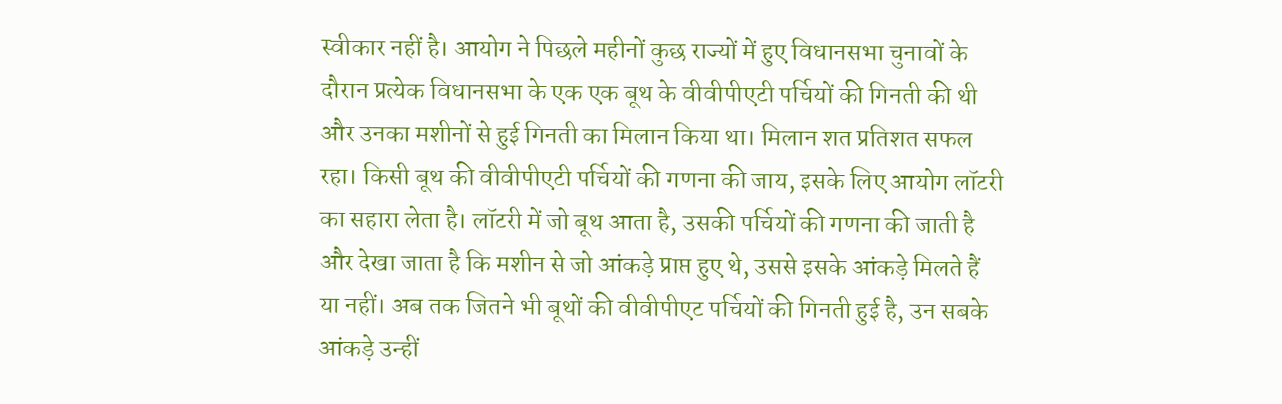स्वीकार नहीं है। आयोग ने पिछले महीनों कुछ राज्यों में हुए विधानसभा चुनावों के दौरान प्रत्येक विधानसभा के एक एक बूथ के वीवीपीएटी पर्चियों की गिनती की थी और उनका मशीनों से हुई गिनती का मिलान किया था। मिलान शत प्रतिशत सफल रहा। किसी बूथ की वीवीपीएटी पर्चियों की गणना की जाय, इसके लिए आयोग लॉटरी का सहारा लेता है। लॉटरी में जो बूथ आता है, उसकी पर्चियों की गणना की जाती है और देखा जाता है कि मशीन से जो आंकड़े प्राप्त हुए थे, उससे इसके आंकड़े मिलते हैं या नहीं। अब तक जितने भी बूथों की वीवीपीएट पर्चियों की गिनती हुई है, उन सबके आंकड़े उन्हीं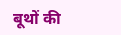बूथों की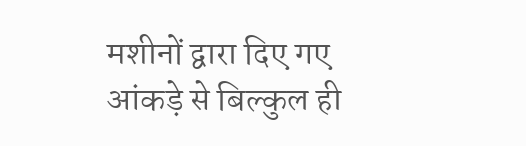मशीनों द्वारा दिए गए आंकड़े से बिल्कुल ही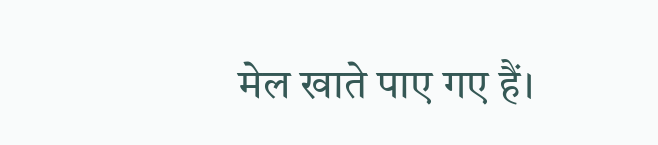मेल खाते पाए गए हैं।